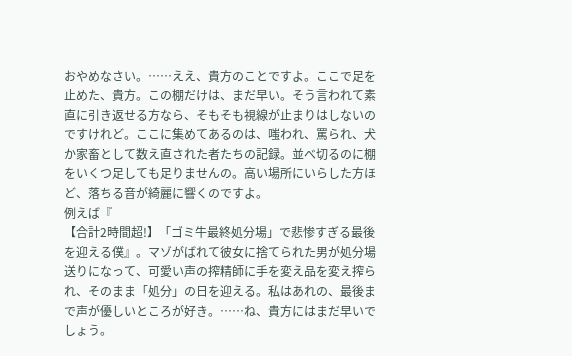おやめなさい。……ええ、貴方のことですよ。ここで足を止めた、貴方。この棚だけは、まだ早い。そう言われて素直に引き返せる方なら、そもそも視線が止まりはしないのですけれど。ここに集めてあるのは、嗤われ、罵られ、犬か家畜として数え直された者たちの記録。並べ切るのに棚をいくつ足しても足りませんの。高い場所にいらした方ほど、落ちる音が綺麗に響くのですよ。
例えば『
【合計2時間超!】「ゴミ牛最終処分場」で悲惨すぎる最後を迎える僕』。マゾがばれて彼女に捨てられた男が処分場送りになって、可愛い声の搾精師に手を変え品を変え搾られ、そのまま「処分」の日を迎える。私はあれの、最後まで声が優しいところが好き。……ね、貴方にはまだ早いでしょう。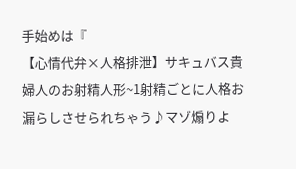手始めは『
【心情代弁×人格排泄】サキュバス貴婦人のお射精人形~1射精ごとに人格お漏らしさせられちゃう♪マゾ煽りよ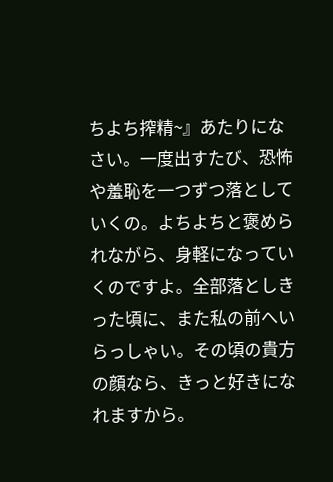ちよち搾精~』あたりになさい。一度出すたび、恐怖や羞恥を一つずつ落としていくの。よちよちと褒められながら、身軽になっていくのですよ。全部落としきった頃に、また私の前へいらっしゃい。その頃の貴方の顔なら、きっと好きになれますから。